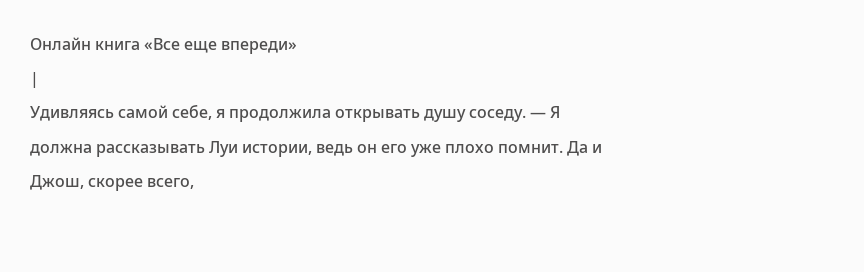Онлайн книга «Все еще впереди»
|
Удивляясь самой себе, я продолжила открывать душу соседу. — Я должна рассказывать Луи истории, ведь он его уже плохо помнит. Да и Джош, скорее всего,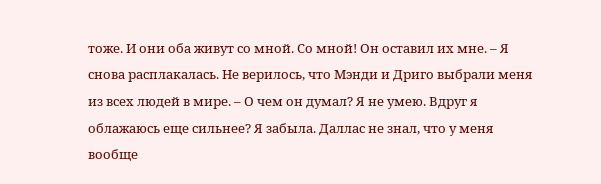тоже. И они оба живут со мной. Со мной! Он оставил их мне. – Я снова расплакалась. Не верилось, что Мэнди и Дриго выбрали меня из всех людей в мире. – О чем он думал? Я не умею. Вдруг я облажаюсь еще сильнее? Я забыла. Даллас не знал, что у меня вообще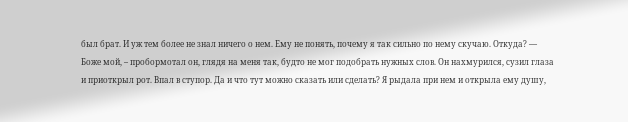был брат. И уж тем более не знал ничего о нем. Ему не понять, почему я так сильно по нему скучаю. Откуда? — Боже мой, – пробормотал он, глядя на меня так, будто не мог подобрать нужных слов. Он нахмурился, сузил глаза и приоткрыл рот. Впал в ступор. Да и что тут можно сказать или сделать? Я рыдала при нем и открыла ему душу,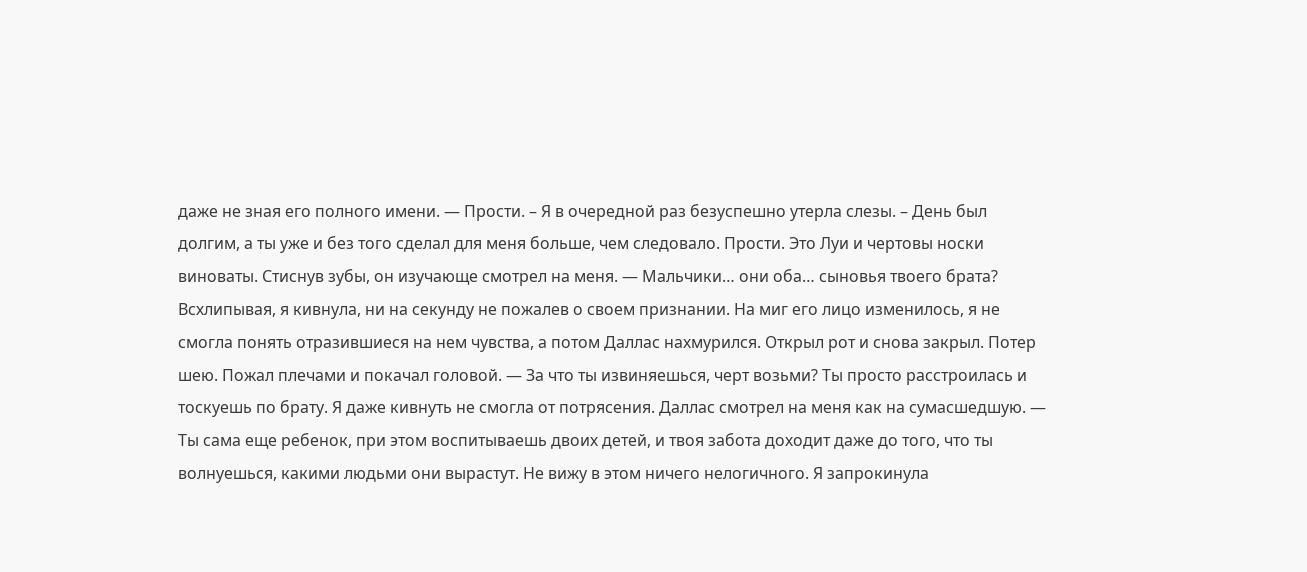даже не зная его полного имени. — Прости. – Я в очередной раз безуспешно утерла слезы. – День был долгим, а ты уже и без того сделал для меня больше, чем следовало. Прости. Это Луи и чертовы носки виноваты. Стиснув зубы, он изучающе смотрел на меня. — Мальчики… они оба… сыновья твоего брата? Всхлипывая, я кивнула, ни на секунду не пожалев о своем признании. На миг его лицо изменилось, я не смогла понять отразившиеся на нем чувства, а потом Даллас нахмурился. Открыл рот и снова закрыл. Потер шею. Пожал плечами и покачал головой. — За что ты извиняешься, черт возьми? Ты просто расстроилась и тоскуешь по брату. Я даже кивнуть не смогла от потрясения. Даллас смотрел на меня как на сумасшедшую. — Ты сама еще ребенок, при этом воспитываешь двоих детей, и твоя забота доходит даже до того, что ты волнуешься, какими людьми они вырастут. Не вижу в этом ничего нелогичного. Я запрокинула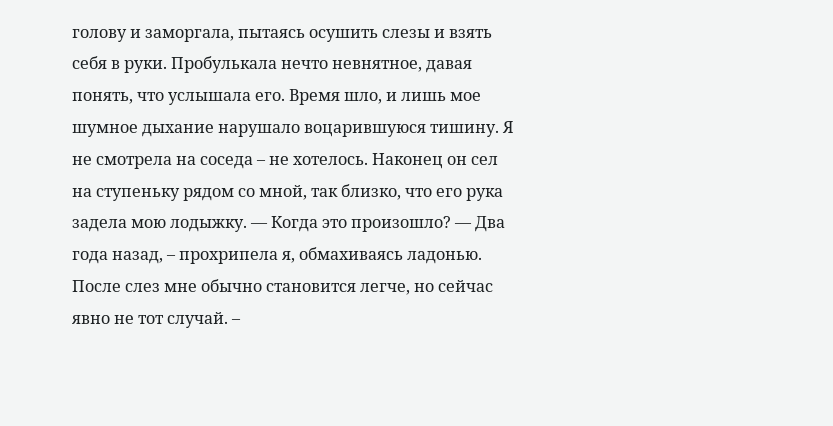голову и заморгала, пытаясь осушить слезы и взять себя в руки. Пробулькала нечто невнятное, давая понять, что услышала его. Время шло, и лишь мое шумное дыхание нарушало воцарившуюся тишину. Я не смотрела на соседа – не хотелось. Наконец он сел на ступеньку рядом со мной, так близко, что его рука задела мою лодыжку. — Когда это произошло? — Два года назад, – прохрипела я, обмахиваясь ладонью. После слез мне обычно становится легче, но сейчас явно не тот случай. –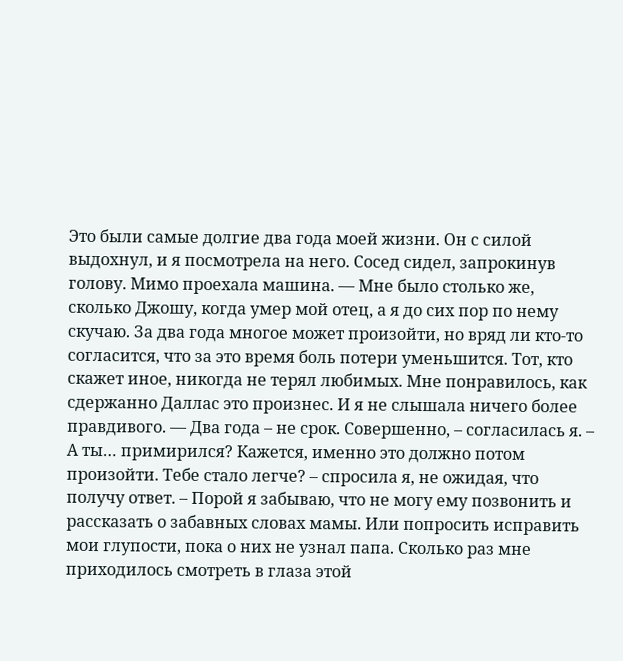Это были самые долгие два года моей жизни. Он с силой выдохнул, и я посмотрела на него. Сосед сидел, запрокинув голову. Мимо проехала машина. — Мне было столько же, сколько Джошу, когда умер мой отец, а я до сих пор по нему скучаю. За два года многое может произойти, но вряд ли кто-то согласится, что за это время боль потери уменьшится. Тот, кто скажет иное, никогда не терял любимых. Мне понравилось, как сдержанно Даллас это произнес. И я не слышала ничего более правдивого. — Два года – не срок. Совершенно, – согласилась я. – А ты… примирился? Кажется, именно это должно потом произойти. Тебе стало легче? – спросила я, не ожидая, что получу ответ. – Порой я забываю, что не могу ему позвонить и рассказать о забавных словах мамы. Или попросить исправить мои глупости, пока о них не узнал папа. Сколько раз мне приходилось смотреть в глаза этой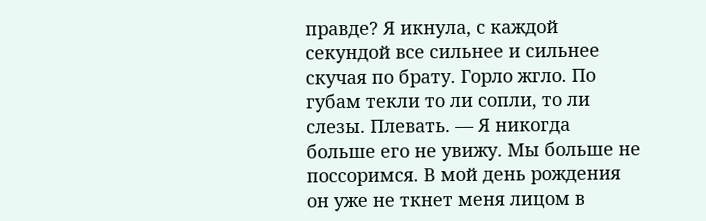правде? Я икнула, с каждой секундой все сильнее и сильнее скучая по брату. Горло жгло. По губам текли то ли сопли, то ли слезы. Плевать. — Я никогда больше его не увижу. Мы больше не поссоримся. В мой день рождения он уже не ткнет меня лицом в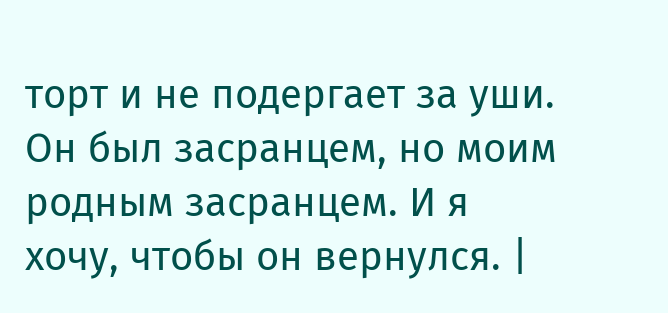торт и не подергает за уши. Он был засранцем, но моим родным засранцем. И я хочу, чтобы он вернулся. |